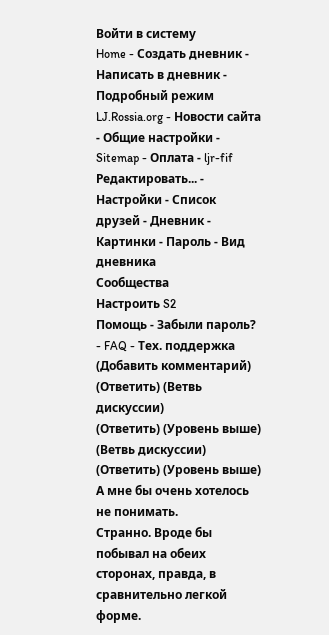Войти в систему
Home - Создать дневник - Написать в дневник - Подробный режим
LJ.Rossia.org - Новости сайта - Общие настройки - Sitemap - Оплата - ljr-fif
Редактировать... - Настройки - Список друзей - Дневник - Картинки - Пароль - Вид дневника
Сообщества
Настроить S2
Помощь - Забыли пароль? - FAQ - Тех. поддержка
(Добавить комментарий)
(Ответить) (Ветвь дискуссии)
(Ответить) (Уровень выше) (Ветвь дискуссии)
(Ответить) (Уровень выше)
А мне бы очень хотелось не понимать.
Странно. Вроде бы побывал на обеих сторонах, правда, в сравнительно легкой форме.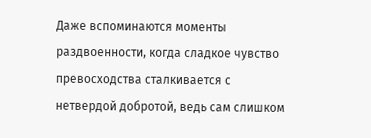Даже вспоминаются моменты раздвоенности, когда сладкое чувство превосходства сталкивается с нетвердой добротой, ведь сам слишком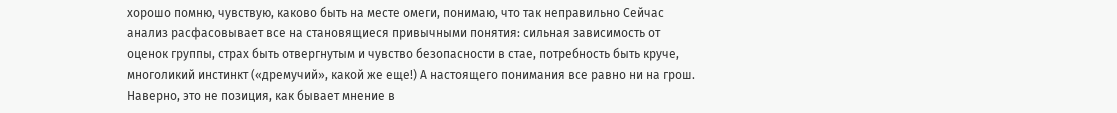хорошо помню, чувствую, каково быть на месте омеги, понимаю, что так неправильно Сейчас анализ расфасовывает все на становящиеся привычными понятия: сильная зависимость от оценок группы, страх быть отвергнутым и чувство безопасности в стае, потребность быть круче, многоликий инстинкт («дремучий», какой же еще!) А настоящего понимания все равно ни на грош.
Наверно, это не позиция, как бывает мнение в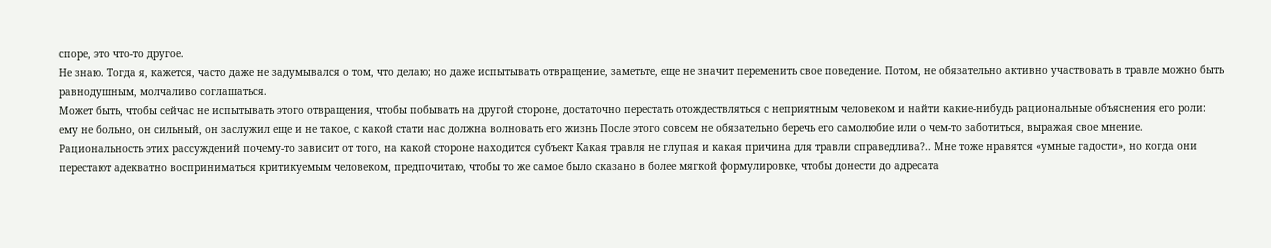споре, это что-то другое.
Не знаю. Тогда я, кажется, часто даже не задумывался о том, что делаю; но даже испытывать отвращение, заметьте, еще не значит переменить свое поведение. Потом, не обязательно активно участвовать в травле можно быть равнодушным, молчаливо соглашаться.
Может быть, чтобы сейчас не испытывать этого отвращения, чтобы побывать на другой стороне, достаточно перестать отождествляться с неприятным человеком и найти какие-нибудь рациональные объяснения его роли: ему не больно, он сильный, он заслужил еще и не такое, с какой стати нас должна волновать его жизнь После этого совсем не обязательно беречь его самолюбие или о чем-то заботиться, выражая свое мнение.
Рациональность этих рассуждений почему-то зависит от того, на какой стороне находится субъект Какая травля не глупая и какая причина для травли справедлива?.. Мне тоже нравятся «умные гадости», но когда они перестают адекватно восприниматься критикуемым человеком, предпочитаю, чтобы то же самое было сказано в более мягкой формулировке, чтобы донести до адресата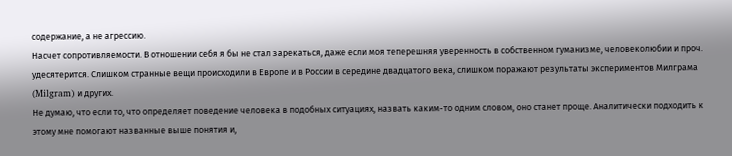содержание, а не агрессию.
Насчет сопротивляемости. В отношении себя я бы не стал зарекаться, даже если моя теперешняя уверенность в собственном гуманизме, человеколюбии и проч. удесятерится. Слишком странные вещи происходили в Европе и в России в середине двадцатого века, слишком поражают результаты экспериментов Милграма (Milgram) и других.
Не думаю, что если то, что определяет поведение человека в подобных ситуациях, назвать каким-то одним словом, оно станет проще. Аналитически подходить к этому мне помогают названные выше понятия и,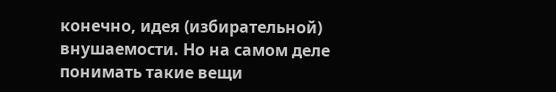конечно, идея (избирательной) внушаемости. Но на самом деле понимать такие вещи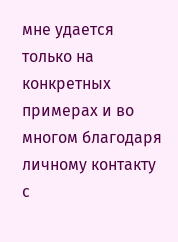мне удается только на конкретных примерах и во многом благодаря личному контакту с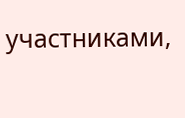участниками,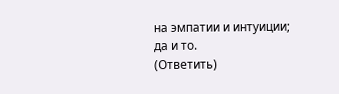на эмпатии и интуиции; да и то.
(Ответить)